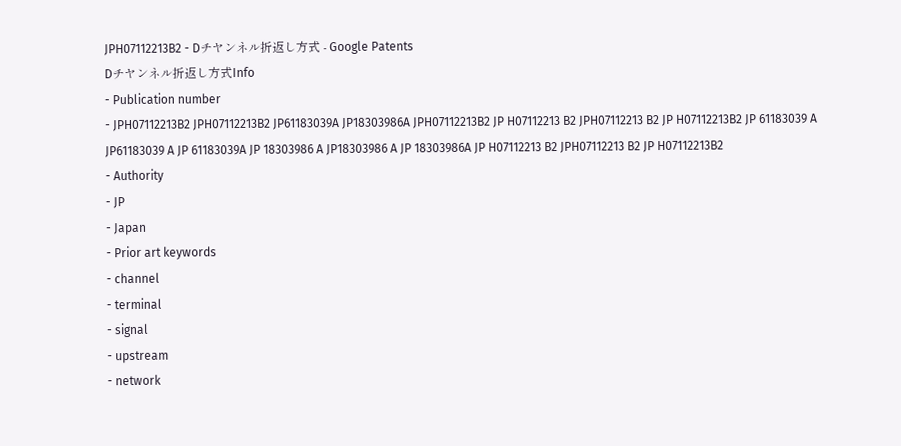JPH07112213B2 - Dチヤンネル折返し方式 - Google Patents
Dチヤンネル折返し方式Info
- Publication number
- JPH07112213B2 JPH07112213B2 JP61183039A JP18303986A JPH07112213B2 JP H07112213 B2 JPH07112213 B2 JP H07112213B2 JP 61183039 A JP61183039 A JP 61183039A JP 18303986 A JP18303986 A JP 18303986A JP H07112213 B2 JPH07112213 B2 JP H07112213B2
- Authority
- JP
- Japan
- Prior art keywords
- channel
- terminal
- signal
- upstream
- network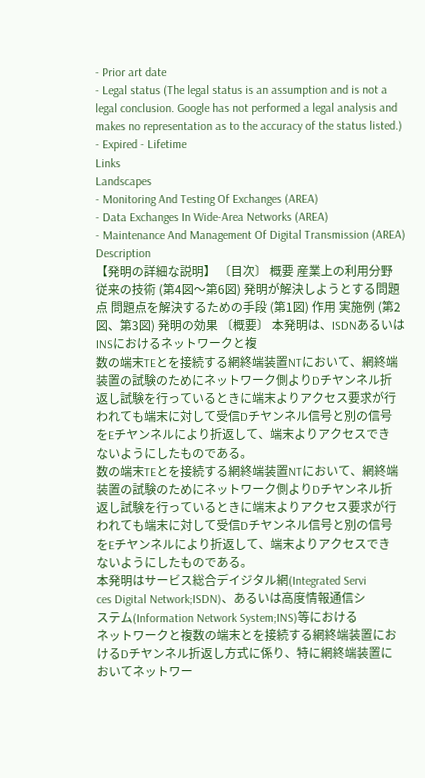- Prior art date
- Legal status (The legal status is an assumption and is not a legal conclusion. Google has not performed a legal analysis and makes no representation as to the accuracy of the status listed.)
- Expired - Lifetime
Links
Landscapes
- Monitoring And Testing Of Exchanges (AREA)
- Data Exchanges In Wide-Area Networks (AREA)
- Maintenance And Management Of Digital Transmission (AREA)
Description
【発明の詳細な説明】 〔目次〕 概要 産業上の利用分野 従来の技術 (第4図〜第6図) 発明が解決しようとする問題点 問題点を解決するための手段 (第1図) 作用 実施例 (第2図、第3図) 発明の効果 〔概要〕 本発明は、ISDNあるいはINSにおけるネットワークと複
数の端末TEとを接続する網終端装置NTにおいて、網終端
装置の試験のためにネットワーク側よりDチヤンネル折
返し試験を行っているときに端末よりアクセス要求が行
われても端末に対して受信Dチヤンネル信号と別の信号
をEチヤンネルにより折返して、端末よりアクセスでき
ないようにしたものである。
数の端末TEとを接続する網終端装置NTにおいて、網終端
装置の試験のためにネットワーク側よりDチヤンネル折
返し試験を行っているときに端末よりアクセス要求が行
われても端末に対して受信Dチヤンネル信号と別の信号
をEチヤンネルにより折返して、端末よりアクセスでき
ないようにしたものである。
本発明はサービス総合デイジタル網(Integrated Servi
ces Digital Network;ISDN)、あるいは高度情報通信シ
ステム(Information Network System;INS)等における
ネットワークと複数の端末とを接続する網終端装置にお
けるDチヤンネル折返し方式に係り、特に網終端装置に
おいてネットワー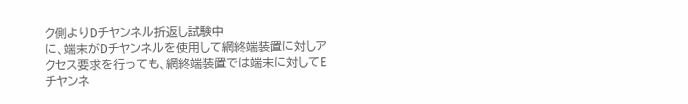ク側よりDチヤンネル折返し試験中
に、端末がDチヤンネルを使用して網終端装置に対しア
クセス要求を行っても、網終端装置では端末に対してE
チヤンネ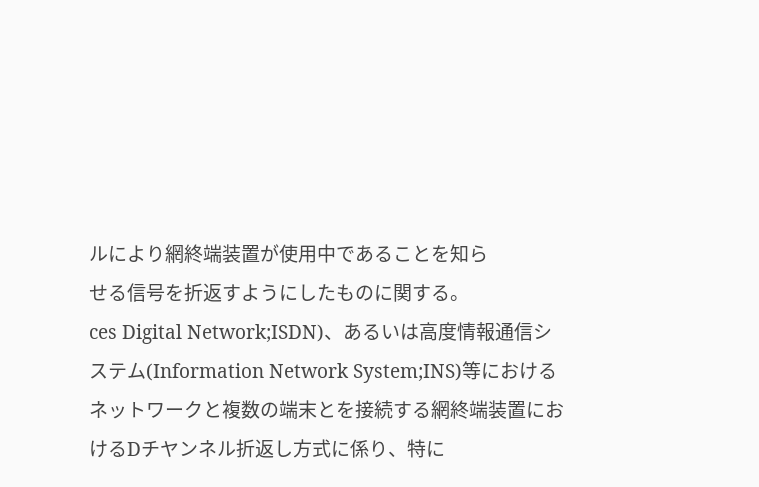ルにより網終端装置が使用中であることを知ら
せる信号を折返すようにしたものに関する。
ces Digital Network;ISDN)、あるいは高度情報通信シ
ステム(Information Network System;INS)等における
ネットワークと複数の端末とを接続する網終端装置にお
けるDチヤンネル折返し方式に係り、特に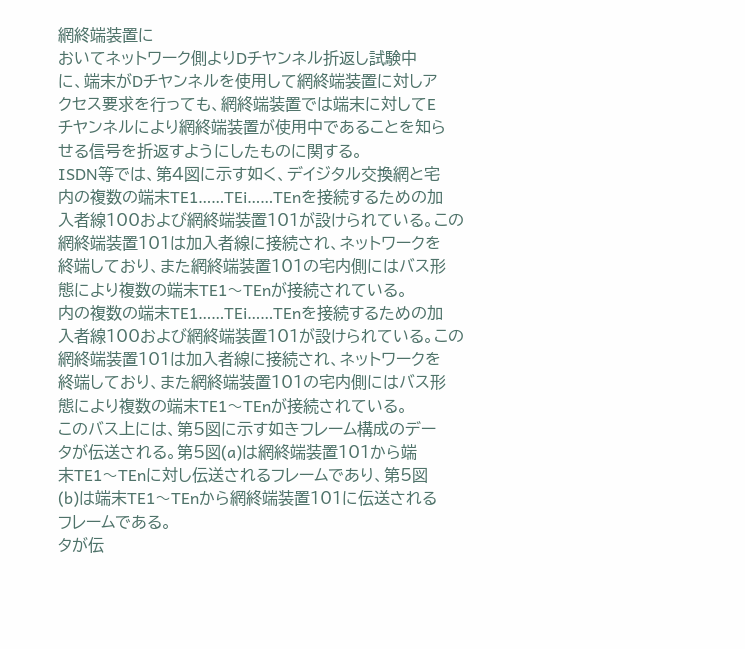網終端装置に
おいてネットワーク側よりDチヤンネル折返し試験中
に、端末がDチヤンネルを使用して網終端装置に対しア
クセス要求を行っても、網終端装置では端末に対してE
チヤンネルにより網終端装置が使用中であることを知ら
せる信号を折返すようにしたものに関する。
ISDN等では、第4図に示す如く、デイジタル交換網と宅
内の複数の端末TE1……TEi……TEnを接続するための加
入者線100および網終端装置101が設けられている。この
網終端装置101は加入者線に接続され、ネットワークを
終端しており、また網終端装置101の宅内側にはバス形
態により複数の端末TE1〜TEnが接続されている。
内の複数の端末TE1……TEi……TEnを接続するための加
入者線100および網終端装置101が設けられている。この
網終端装置101は加入者線に接続され、ネットワークを
終端しており、また網終端装置101の宅内側にはバス形
態により複数の端末TE1〜TEnが接続されている。
このバス上には、第5図に示す如きフレーム構成のデー
タが伝送される。第5図(a)は網終端装置101から端
末TE1〜TEnに対し伝送されるフレームであり、第5図
(b)は端末TE1〜TEnから網終端装置101に伝送される
フレームである。
タが伝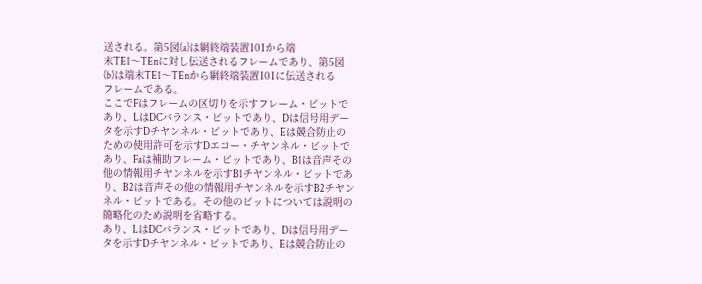送される。第5図(a)は網終端装置101から端
末TE1〜TEnに対し伝送されるフレームであり、第5図
(b)は端末TE1〜TEnから網終端装置101に伝送される
フレームである。
ここでFはフレームの区切りを示すフレーム・ビットで
あり、LはDCバランス・ビットであり、Dは信号用デー
タを示すDチヤンネル・ビットであり、Eは競合防止の
ための使用許可を示すDエコー・チヤンネル・ビットで
あり、Faは補助フレーム・ビットであり、B1は音声その
他の情報用チヤンネルを示すB1チヤンネル・ビットであ
り、B2は音声その他の情報用チヤンネルを示すB2チヤン
ネル・ビットである。その他のビットについては説明の
簡略化のため説明を省略する。
あり、LはDCバランス・ビットであり、Dは信号用デー
タを示すDチヤンネル・ビットであり、Eは競合防止の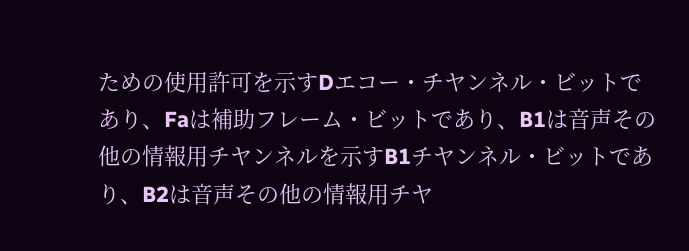ための使用許可を示すDエコー・チヤンネル・ビットで
あり、Faは補助フレーム・ビットであり、B1は音声その
他の情報用チヤンネルを示すB1チヤンネル・ビットであ
り、B2は音声その他の情報用チヤ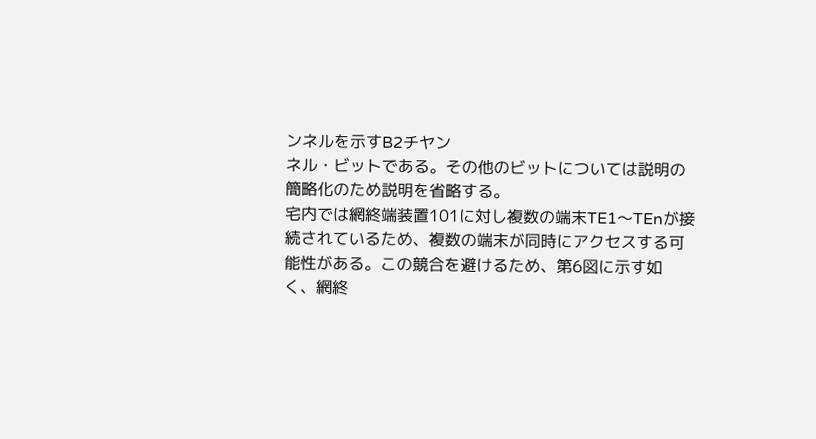ンネルを示すB2チヤン
ネル・ビットである。その他のビットについては説明の
簡略化のため説明を省略する。
宅内では網終端装置101に対し複数の端末TE1〜TEnが接
続されているため、複数の端末が同時にアクセスする可
能性がある。この競合を避けるため、第6図に示す如
く、網終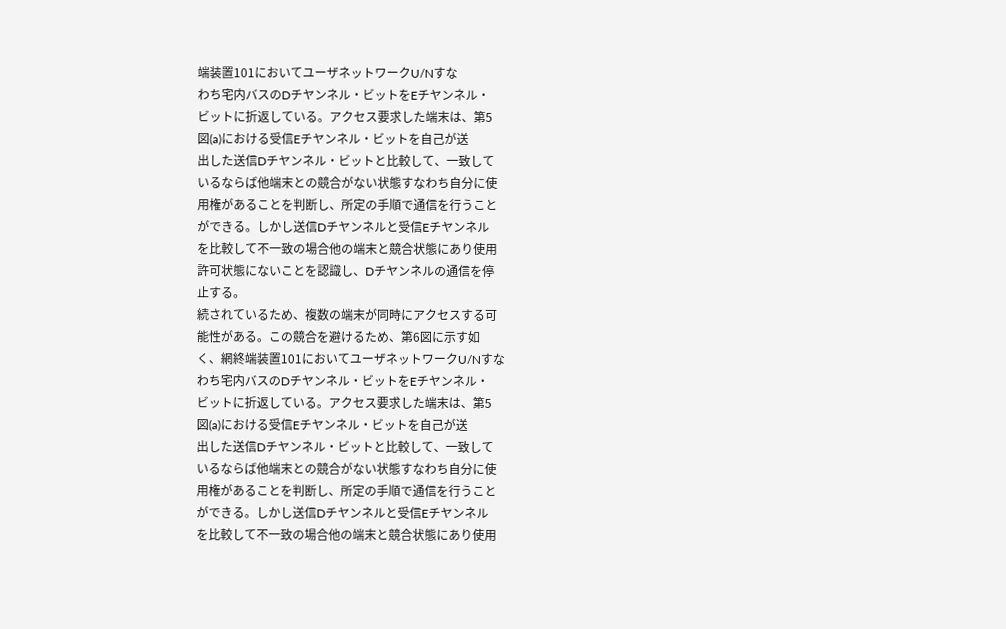端装置101においてユーザネットワークU/Nすな
わち宅内バスのDチヤンネル・ビットをEチヤンネル・
ビットに折返している。アクセス要求した端末は、第5
図(a)における受信Eチヤンネル・ビットを自己が送
出した送信Dチヤンネル・ビットと比較して、一致して
いるならば他端末との競合がない状態すなわち自分に使
用権があることを判断し、所定の手順で通信を行うこと
ができる。しかし送信Dチヤンネルと受信Eチヤンネル
を比較して不一致の場合他の端末と競合状態にあり使用
許可状態にないことを認識し、Dチヤンネルの通信を停
止する。
続されているため、複数の端末が同時にアクセスする可
能性がある。この競合を避けるため、第6図に示す如
く、網終端装置101においてユーザネットワークU/Nすな
わち宅内バスのDチヤンネル・ビットをEチヤンネル・
ビットに折返している。アクセス要求した端末は、第5
図(a)における受信Eチヤンネル・ビットを自己が送
出した送信Dチヤンネル・ビットと比較して、一致して
いるならば他端末との競合がない状態すなわち自分に使
用権があることを判断し、所定の手順で通信を行うこと
ができる。しかし送信Dチヤンネルと受信Eチヤンネル
を比較して不一致の場合他の端末と競合状態にあり使用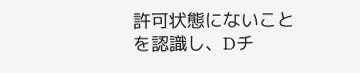許可状態にないことを認識し、Dチ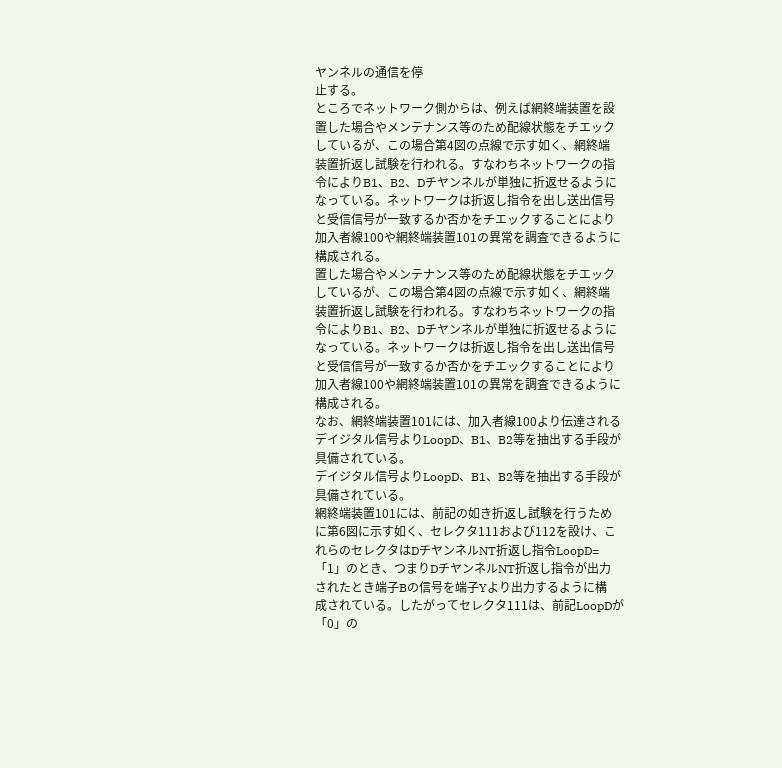ヤンネルの通信を停
止する。
ところでネットワーク側からは、例えば網終端装置を設
置した場合やメンテナンス等のため配線状態をチエック
しているが、この場合第4図の点線で示す如く、網終端
装置折返し試験を行われる。すなわちネットワークの指
令によりB1、B2、Dチヤンネルが単独に折返せるように
なっている。ネットワークは折返し指令を出し送出信号
と受信信号が一致するか否かをチエックすることにより
加入者線100や網終端装置101の異常を調査できるように
構成される。
置した場合やメンテナンス等のため配線状態をチエック
しているが、この場合第4図の点線で示す如く、網終端
装置折返し試験を行われる。すなわちネットワークの指
令によりB1、B2、Dチヤンネルが単独に折返せるように
なっている。ネットワークは折返し指令を出し送出信号
と受信信号が一致するか否かをチエックすることにより
加入者線100や網終端装置101の異常を調査できるように
構成される。
なお、網終端装置101には、加入者線100より伝達される
デイジタル信号よりLoopD、B1、B2等を抽出する手段が
具備されている。
デイジタル信号よりLoopD、B1、B2等を抽出する手段が
具備されている。
網終端装置101には、前記の如き折返し試験を行うため
に第6図に示す如く、セレクタ111および112を設け、こ
れらのセレクタはDチヤンネルNT折返し指令LoopD=
「1」のとき、つまりDチヤンネルNT折返し指令が出力
されたとき端子Bの信号を端子Yより出力するように構
成されている。したがってセレクタ111は、前記LoopDが
「0」の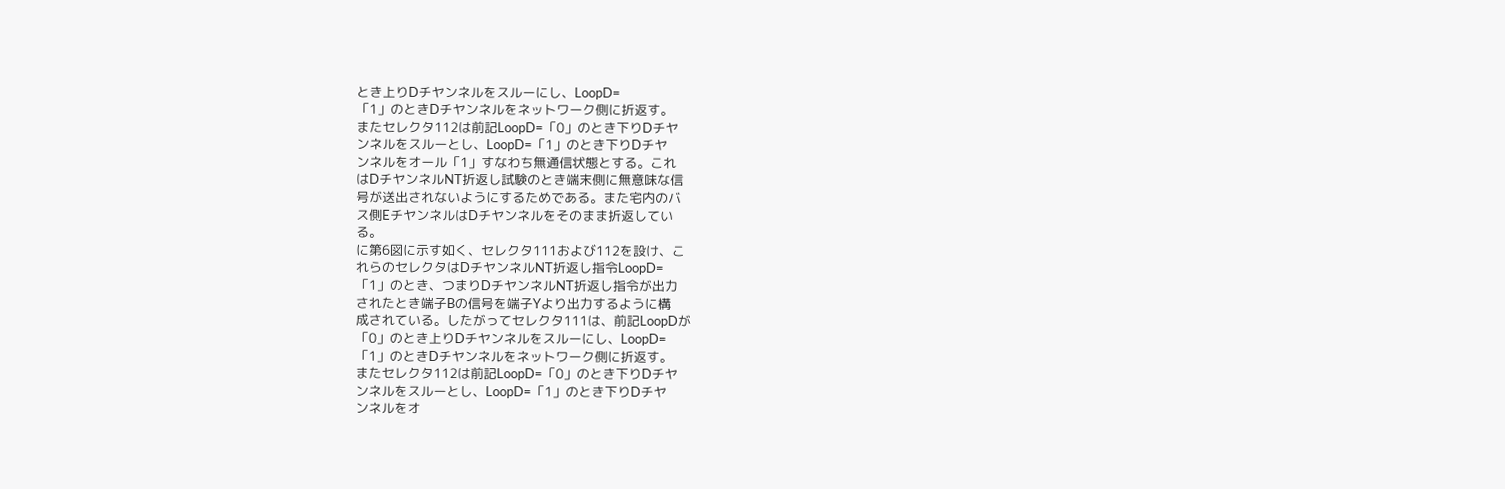とき上りDチヤンネルをスルーにし、LoopD=
「1」のときDチヤンネルをネットワーク側に折返す。
またセレクタ112は前記LoopD=「0」のとき下りDチヤ
ンネルをスルーとし、LoopD=「1」のとき下りDチヤ
ンネルをオール「1」すなわち無通信状態とする。これ
はDチヤンネルNT折返し試験のとき端末側に無意味な信
号が送出されないようにするためである。また宅内のバ
ス側EチヤンネルはDチヤンネルをそのまま折返してい
る。
に第6図に示す如く、セレクタ111および112を設け、こ
れらのセレクタはDチヤンネルNT折返し指令LoopD=
「1」のとき、つまりDチヤンネルNT折返し指令が出力
されたとき端子Bの信号を端子Yより出力するように構
成されている。したがってセレクタ111は、前記LoopDが
「0」のとき上りDチヤンネルをスルーにし、LoopD=
「1」のときDチヤンネルをネットワーク側に折返す。
またセレクタ112は前記LoopD=「0」のとき下りDチヤ
ンネルをスルーとし、LoopD=「1」のとき下りDチヤ
ンネルをオ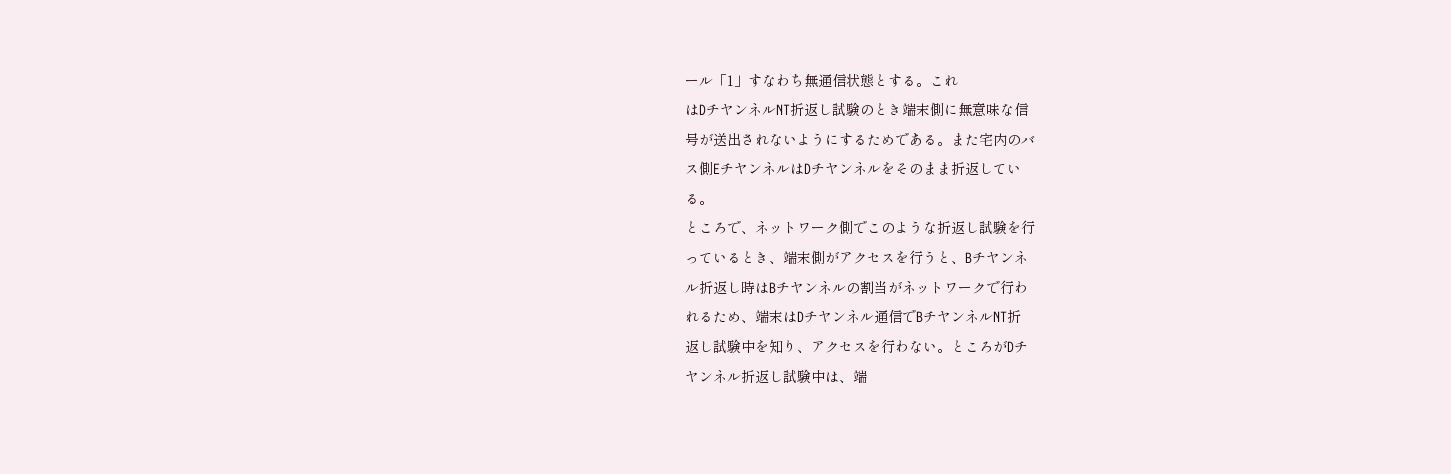ール「1」すなわち無通信状態とする。これ
はDチヤンネルNT折返し試験のとき端末側に無意味な信
号が送出されないようにするためである。また宅内のバ
ス側EチヤンネルはDチヤンネルをそのまま折返してい
る。
ところで、ネットワーク側でこのような折返し試験を行
っているとき、端末側がアクセスを行うと、Bチヤンネ
ル折返し時はBチヤンネルの割当がネットワークで行わ
れるため、端末はDチヤンネル通信でBチヤンネルNT折
返し試験中を知り、アクセスを行わない。ところがDチ
ヤンネル折返し試験中は、端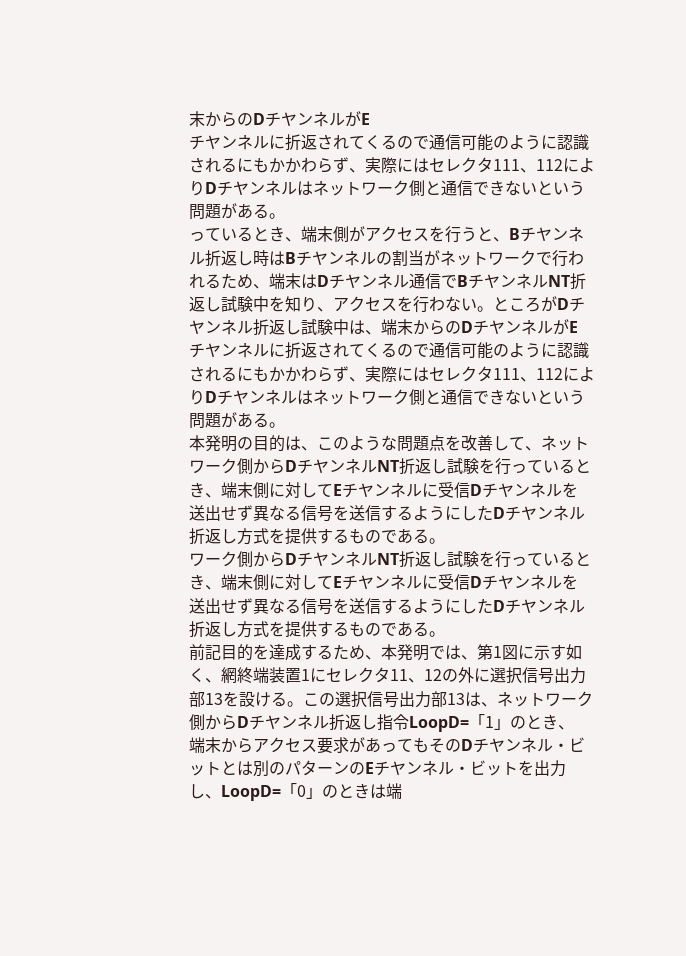末からのDチヤンネルがE
チヤンネルに折返されてくるので通信可能のように認識
されるにもかかわらず、実際にはセレクタ111、112によ
りDチヤンネルはネットワーク側と通信できないという
問題がある。
っているとき、端末側がアクセスを行うと、Bチヤンネ
ル折返し時はBチヤンネルの割当がネットワークで行わ
れるため、端末はDチヤンネル通信でBチヤンネルNT折
返し試験中を知り、アクセスを行わない。ところがDチ
ヤンネル折返し試験中は、端末からのDチヤンネルがE
チヤンネルに折返されてくるので通信可能のように認識
されるにもかかわらず、実際にはセレクタ111、112によ
りDチヤンネルはネットワーク側と通信できないという
問題がある。
本発明の目的は、このような問題点を改善して、ネット
ワーク側からDチヤンネルNT折返し試験を行っていると
き、端末側に対してEチヤンネルに受信Dチヤンネルを
送出せず異なる信号を送信するようにしたDチヤンネル
折返し方式を提供するものである。
ワーク側からDチヤンネルNT折返し試験を行っていると
き、端末側に対してEチヤンネルに受信Dチヤンネルを
送出せず異なる信号を送信するようにしたDチヤンネル
折返し方式を提供するものである。
前記目的を達成するため、本発明では、第1図に示す如
く、網終端装置1にセレクタ11、12の外に選択信号出力
部13を設ける。この選択信号出力部13は、ネットワーク
側からDチヤンネル折返し指令LoopD=「1」のとき、
端末からアクセス要求があってもそのDチヤンネル・ビ
ットとは別のパターンのEチヤンネル・ビットを出力
し、LoopD=「0」のときは端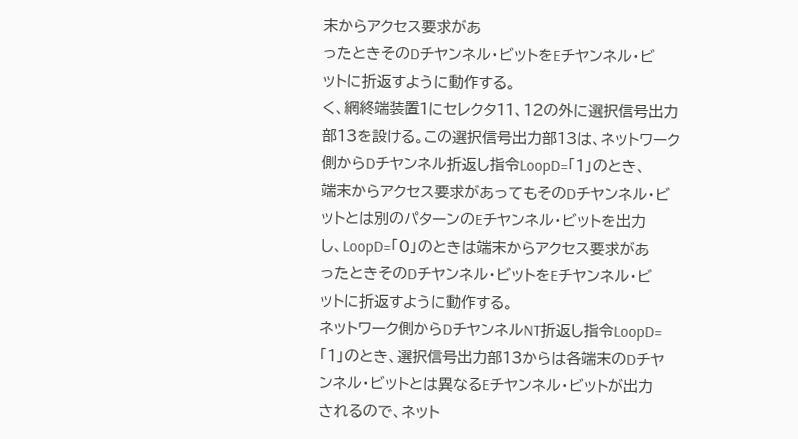末からアクセス要求があ
ったときそのDチヤンネル・ビットをEチヤンネル・ビ
ットに折返すように動作する。
く、網終端装置1にセレクタ11、12の外に選択信号出力
部13を設ける。この選択信号出力部13は、ネットワーク
側からDチヤンネル折返し指令LoopD=「1」のとき、
端末からアクセス要求があってもそのDチヤンネル・ビ
ットとは別のパターンのEチヤンネル・ビットを出力
し、LoopD=「0」のときは端末からアクセス要求があ
ったときそのDチヤンネル・ビットをEチヤンネル・ビ
ットに折返すように動作する。
ネットワーク側からDチヤンネルNT折返し指令LoopD=
「1」のとき、選択信号出力部13からは各端末のDチヤ
ンネル・ビットとは異なるEチヤンネル・ビットが出力
されるので、ネット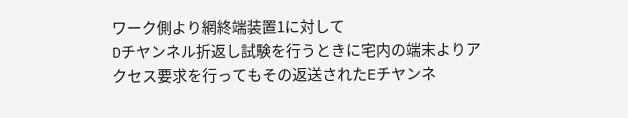ワーク側より網終端装置1に対して
Dチヤンネル折返し試験を行うときに宅内の端末よりア
クセス要求を行ってもその返送されたEチヤンネ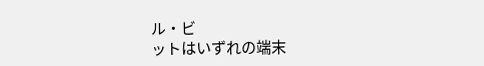ル・ビ
ットはいずれの端末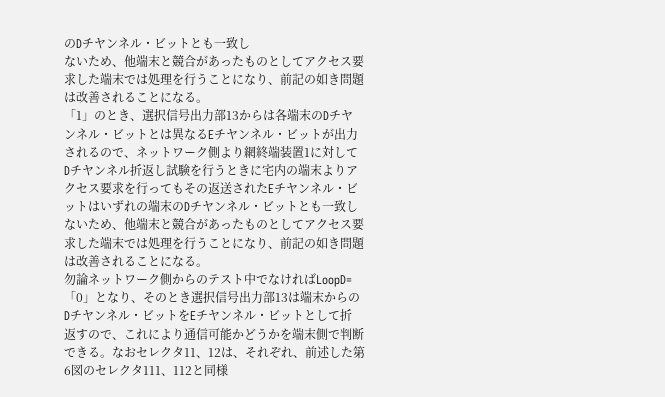のDチヤンネル・ビットとも一致し
ないため、他端末と競合があったものとしてアクセス要
求した端末では処理を行うことになり、前記の如き問題
は改善されることになる。
「1」のとき、選択信号出力部13からは各端末のDチヤ
ンネル・ビットとは異なるEチヤンネル・ビットが出力
されるので、ネットワーク側より網終端装置1に対して
Dチヤンネル折返し試験を行うときに宅内の端末よりア
クセス要求を行ってもその返送されたEチヤンネル・ビ
ットはいずれの端末のDチヤンネル・ビットとも一致し
ないため、他端末と競合があったものとしてアクセス要
求した端末では処理を行うことになり、前記の如き問題
は改善されることになる。
勿論ネットワーク側からのテスト中でなければLoopD=
「0」となり、そのとき選択信号出力部13は端末からの
Dチヤンネル・ビットをEチヤンネル・ビットとして折
返すので、これにより通信可能かどうかを端末側で判断
できる。なおセレクタ11、12は、それぞれ、前述した第
6図のセレクタ111、112と同様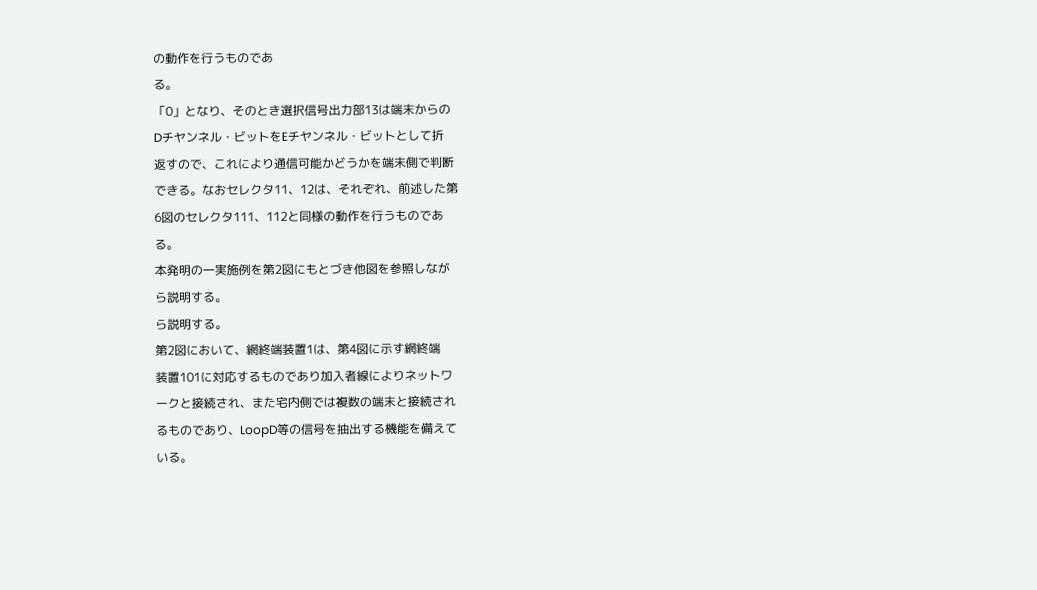の動作を行うものであ
る。
「0」となり、そのとき選択信号出力部13は端末からの
Dチヤンネル・ビットをEチヤンネル・ビットとして折
返すので、これにより通信可能かどうかを端末側で判断
できる。なおセレクタ11、12は、それぞれ、前述した第
6図のセレクタ111、112と同様の動作を行うものであ
る。
本発明の一実施例を第2図にもとづき他図を参照しなが
ら説明する。
ら説明する。
第2図において、網終端装置1は、第4図に示す網終端
装置101に対応するものであり加入者線によりネットワ
ークと接続され、また宅内側では複数の端末と接続され
るものであり、LoopD等の信号を抽出する機能を備えて
いる。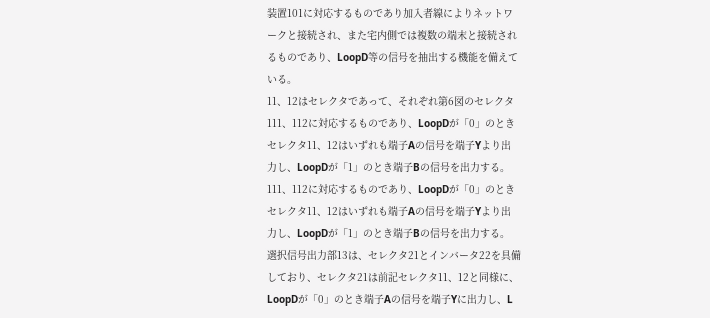装置101に対応するものであり加入者線によりネットワ
ークと接続され、また宅内側では複数の端末と接続され
るものであり、LoopD等の信号を抽出する機能を備えて
いる。
11、12はセレクタであって、それぞれ第6図のセレクタ
111、112に対応するものであり、LoopDが「0」のとき
セレクタ11、12はいずれも端子Aの信号を端子Yより出
力し、LoopDが「1」のとき端子Bの信号を出力する。
111、112に対応するものであり、LoopDが「0」のとき
セレクタ11、12はいずれも端子Aの信号を端子Yより出
力し、LoopDが「1」のとき端子Bの信号を出力する。
選択信号出力部13は、セレクタ21とインバータ22を具備
しており、セレクタ21は前記セレクタ11、12と同様に、
LoopDが「0」のとき端子Aの信号を端子Yに出力し、L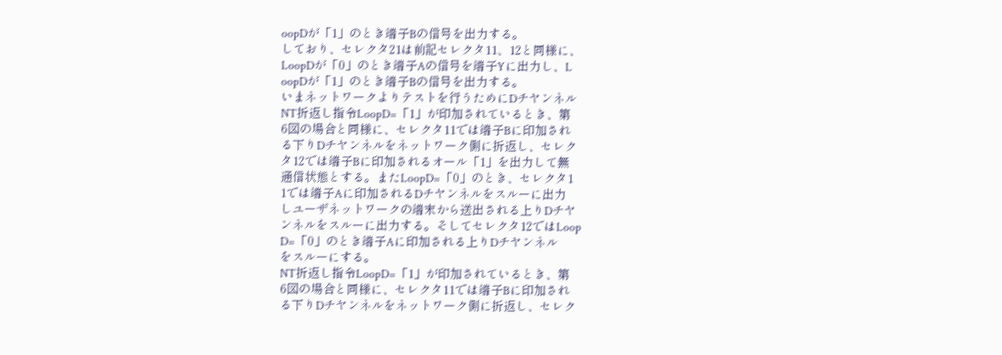oopDが「1」のとき端子Bの信号を出力する。
しており、セレクタ21は前記セレクタ11、12と同様に、
LoopDが「0」のとき端子Aの信号を端子Yに出力し、L
oopDが「1」のとき端子Bの信号を出力する。
いまネットワークよりテストを行うためにDチヤンネル
NT折返し指令LoopD=「1」が印加されているとき、第
6図の場合と同様に、セレクタ11では端子Bに印加され
る下りDチヤンネルをネットワーク側に折返し、セレク
タ12では端子Bに印加されるオール「1」を出力して無
通信状態とする。またLoopD=「0」のとき、セレクタ1
1では端子Aに印加されるDチヤンネルをスルーに出力
しユーザネットワークの端末から送出される上りDチヤ
ンネルをスルーに出力する。そしてセレクタ12ではLoop
D=「0」のとき端子Aに印加される上りDチヤンネル
をスルーにする。
NT折返し指令LoopD=「1」が印加されているとき、第
6図の場合と同様に、セレクタ11では端子Bに印加され
る下りDチヤンネルをネットワーク側に折返し、セレク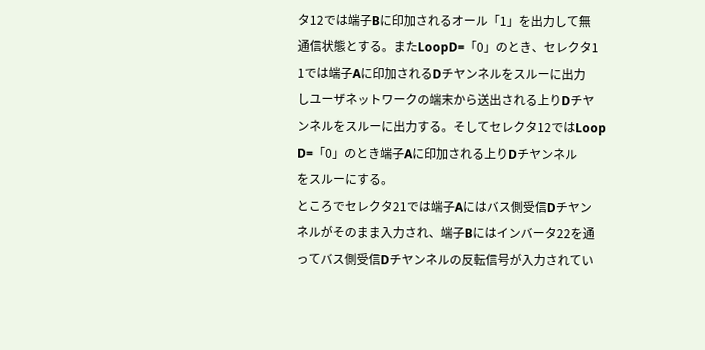タ12では端子Bに印加されるオール「1」を出力して無
通信状態とする。またLoopD=「0」のとき、セレクタ1
1では端子Aに印加されるDチヤンネルをスルーに出力
しユーザネットワークの端末から送出される上りDチヤ
ンネルをスルーに出力する。そしてセレクタ12ではLoop
D=「0」のとき端子Aに印加される上りDチヤンネル
をスルーにする。
ところでセレクタ21では端子Aにはバス側受信Dチヤン
ネルがそのまま入力され、端子Bにはインバータ22を通
ってバス側受信Dチヤンネルの反転信号が入力されてい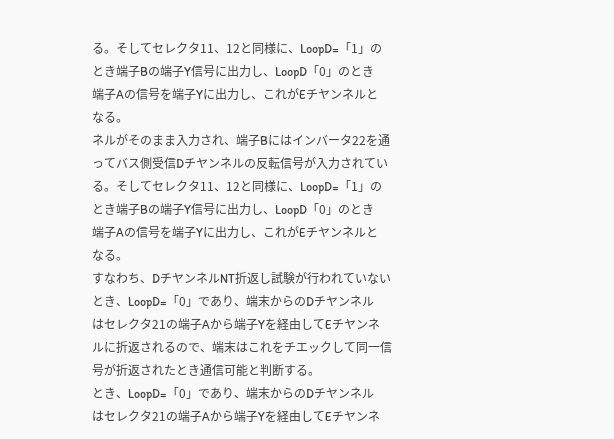る。そしてセレクタ11、12と同様に、LoopD=「1」の
とき端子Bの端子Y信号に出力し、LoopD「0」のとき
端子Aの信号を端子Yに出力し、これがEチヤンネルと
なる。
ネルがそのまま入力され、端子Bにはインバータ22を通
ってバス側受信Dチヤンネルの反転信号が入力されてい
る。そしてセレクタ11、12と同様に、LoopD=「1」の
とき端子Bの端子Y信号に出力し、LoopD「0」のとき
端子Aの信号を端子Yに出力し、これがEチヤンネルと
なる。
すなわち、DチヤンネルNT折返し試験が行われていない
とき、LoopD=「0」であり、端末からのDチヤンネル
はセレクタ21の端子Aから端子Yを経由してEチヤンネ
ルに折返されるので、端末はこれをチエックして同一信
号が折返されたとき通信可能と判断する。
とき、LoopD=「0」であり、端末からのDチヤンネル
はセレクタ21の端子Aから端子Yを経由してEチヤンネ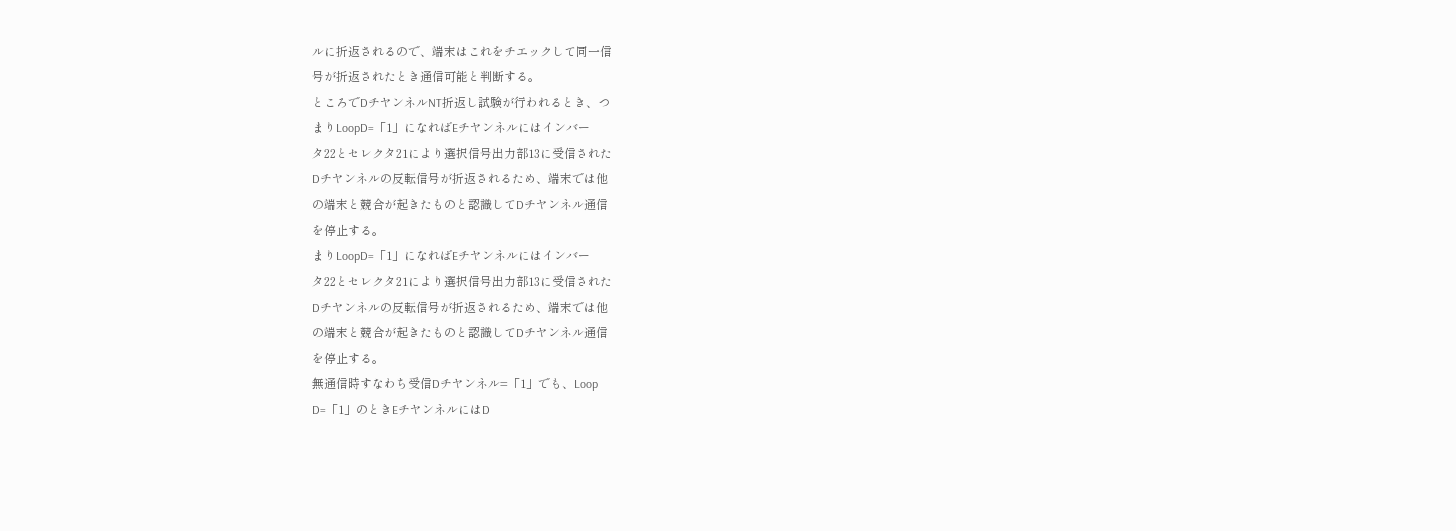ルに折返されるので、端末はこれをチエックして同一信
号が折返されたとき通信可能と判断する。
ところでDチヤンネルNT折返し試験が行われるとき、つ
まりLoopD=「1」になればEチヤンネルにはインバー
タ22とセレクタ21により選択信号出力部13に受信された
Dチヤンネルの反転信号が折返されるため、端末では他
の端末と競合が起きたものと認識してDチヤンネル通信
を停止する。
まりLoopD=「1」になればEチヤンネルにはインバー
タ22とセレクタ21により選択信号出力部13に受信された
Dチヤンネルの反転信号が折返されるため、端末では他
の端末と競合が起きたものと認識してDチヤンネル通信
を停止する。
無通信時すなわち受信Dチヤンネル=「1」でも、Loop
D=「1」のときEチヤンネルにはD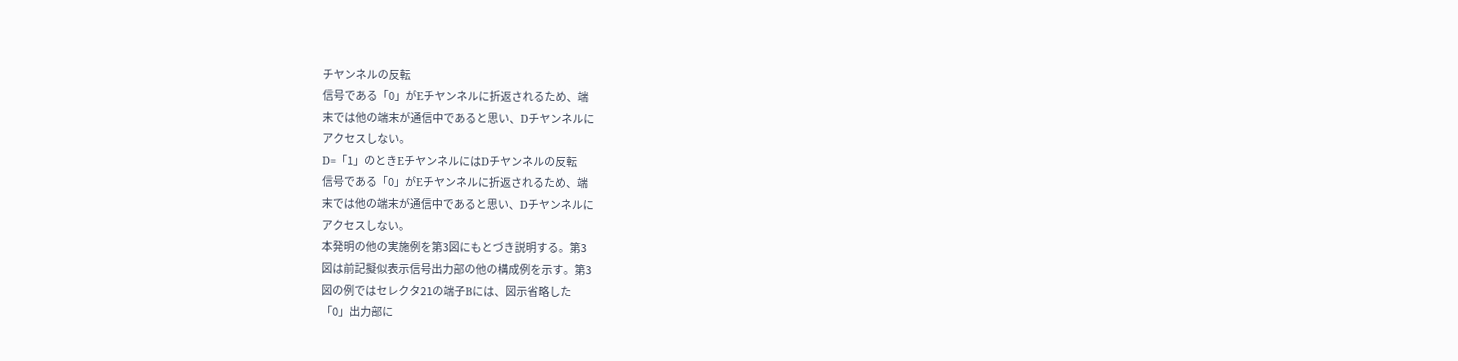チヤンネルの反転
信号である「0」がEチヤンネルに折返されるため、端
末では他の端末が通信中であると思い、Dチヤンネルに
アクセスしない。
D=「1」のときEチヤンネルにはDチヤンネルの反転
信号である「0」がEチヤンネルに折返されるため、端
末では他の端末が通信中であると思い、Dチヤンネルに
アクセスしない。
本発明の他の実施例を第3図にもとづき説明する。第3
図は前記擬似表示信号出力部の他の構成例を示す。第3
図の例ではセレクタ21の端子Bには、図示省略した
「0」出力部に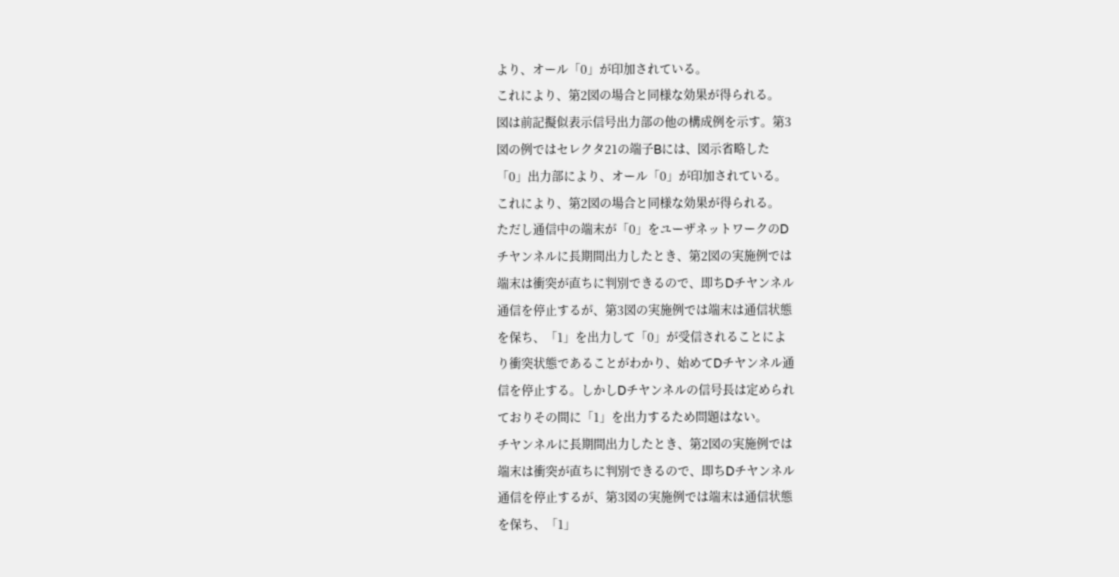より、オール「0」が印加されている。
これにより、第2図の場合と同様な効果が得られる。
図は前記擬似表示信号出力部の他の構成例を示す。第3
図の例ではセレクタ21の端子Bには、図示省略した
「0」出力部により、オール「0」が印加されている。
これにより、第2図の場合と同様な効果が得られる。
ただし通信中の端末が「0」をユーザネットワークのD
チヤンネルに長期間出力したとき、第2図の実施例では
端末は衝突が直ちに判別できるので、即ちDチヤンネル
通信を停止するが、第3図の実施例では端末は通信状態
を保ち、「1」を出力して「0」が受信されることによ
り衝突状態であることがわかり、始めてDチヤンネル通
信を停止する。しかしDチヤンネルの信号長は定められ
ておりその間に「1」を出力するため問題はない。
チヤンネルに長期間出力したとき、第2図の実施例では
端末は衝突が直ちに判別できるので、即ちDチヤンネル
通信を停止するが、第3図の実施例では端末は通信状態
を保ち、「1」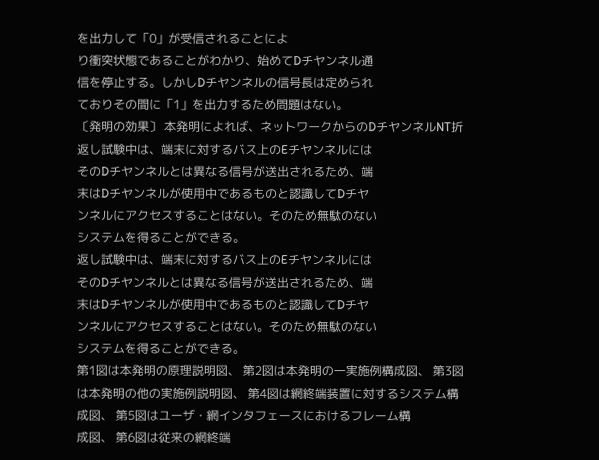を出力して「0」が受信されることによ
り衝突状態であることがわかり、始めてDチヤンネル通
信を停止する。しかしDチヤンネルの信号長は定められ
ておりその間に「1」を出力するため問題はない。
〔発明の効果〕 本発明によれば、ネットワークからのDチヤンネルNT折
返し試験中は、端末に対するバス上のEチヤンネルには
そのDチヤンネルとは異なる信号が送出されるため、端
末はDチヤンネルが使用中であるものと認識してDチヤ
ンネルにアクセスすることはない。そのため無駄のない
システムを得ることができる。
返し試験中は、端末に対するバス上のEチヤンネルには
そのDチヤンネルとは異なる信号が送出されるため、端
末はDチヤンネルが使用中であるものと認識してDチヤ
ンネルにアクセスすることはない。そのため無駄のない
システムを得ることができる。
第1図は本発明の原理説明図、 第2図は本発明の一実施例構成図、 第3図は本発明の他の実施例説明図、 第4図は網終端装置に対するシステム構成図、 第5図はユーザ・網インタフェースにおけるフレーム構
成図、 第6図は従来の網終端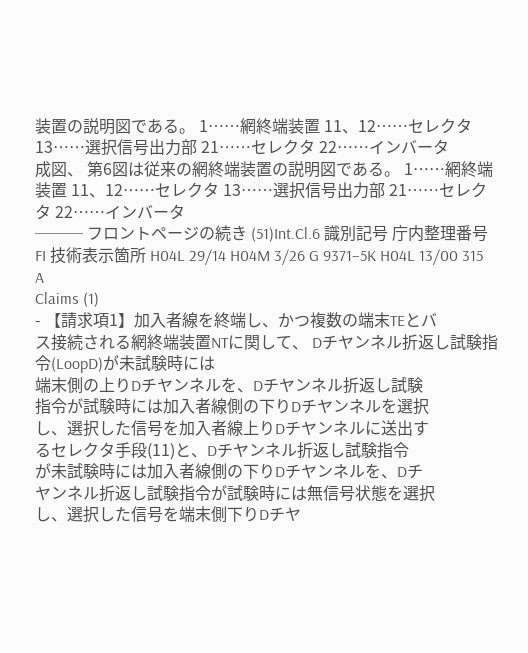装置の説明図である。 1……網終端装置 11、12……セレクタ 13……選択信号出力部 21……セレクタ 22……インバータ
成図、 第6図は従来の網終端装置の説明図である。 1……網終端装置 11、12……セレクタ 13……選択信号出力部 21……セレクタ 22……インバータ
─── フロントページの続き (51)Int.Cl.6 識別記号 庁内整理番号 FI 技術表示箇所 H04L 29/14 H04M 3/26 G 9371−5K H04L 13/00 315 A
Claims (1)
- 【請求項1】加入者線を終端し、かつ複数の端末TEとバ
ス接続される網終端装置NTに関して、 Dチヤンネル折返し試験指令(LoopD)が未試験時には
端末側の上りDチヤンネルを、Dチヤンネル折返し試験
指令が試験時には加入者線側の下りDチヤンネルを選択
し、選択した信号を加入者線上りDチヤンネルに送出す
るセレクタ手段(11)と、Dチヤンネル折返し試験指令
が未試験時には加入者線側の下りDチヤンネルを、Dチ
ヤンネル折返し試験指令が試験時には無信号状態を選択
し、選択した信号を端末側下りDチヤ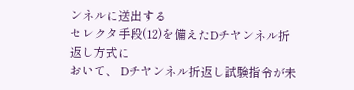ンネルに送出する
セレクタ手段(12)を備えたDチヤンネル折返し方式に
おいて、 Dチヤンネル折返し試験指令が未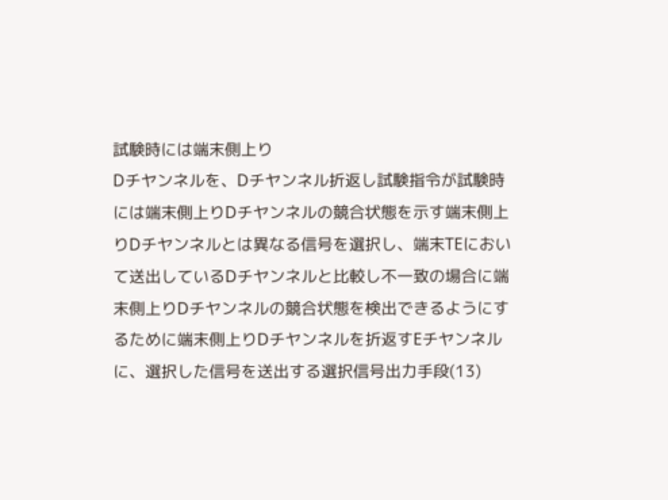試験時には端末側上り
Dチヤンネルを、Dチヤンネル折返し試験指令が試験時
には端末側上りDチヤンネルの競合状態を示す端末側上
りDチヤンネルとは異なる信号を選択し、端末TEにおい
て送出しているDチヤンネルと比較し不一致の場合に端
末側上りDチヤンネルの競合状態を検出できるようにす
るために端末側上りDチヤンネルを折返すEチヤンネル
に、選択した信号を送出する選択信号出力手段(13)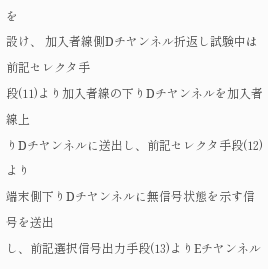を
設け、 加入者線側Dチヤンネル折返し試験中は前記セレクタ手
段(11)より加入者線の下りDチヤンネルを加入者線上
りDチヤンネルに送出し、前記セレクタ手段(12)より
端末側下りDチヤンネルに無信号状態を示す信号を送出
し、前記選択信号出力手段(13)よりEチヤンネル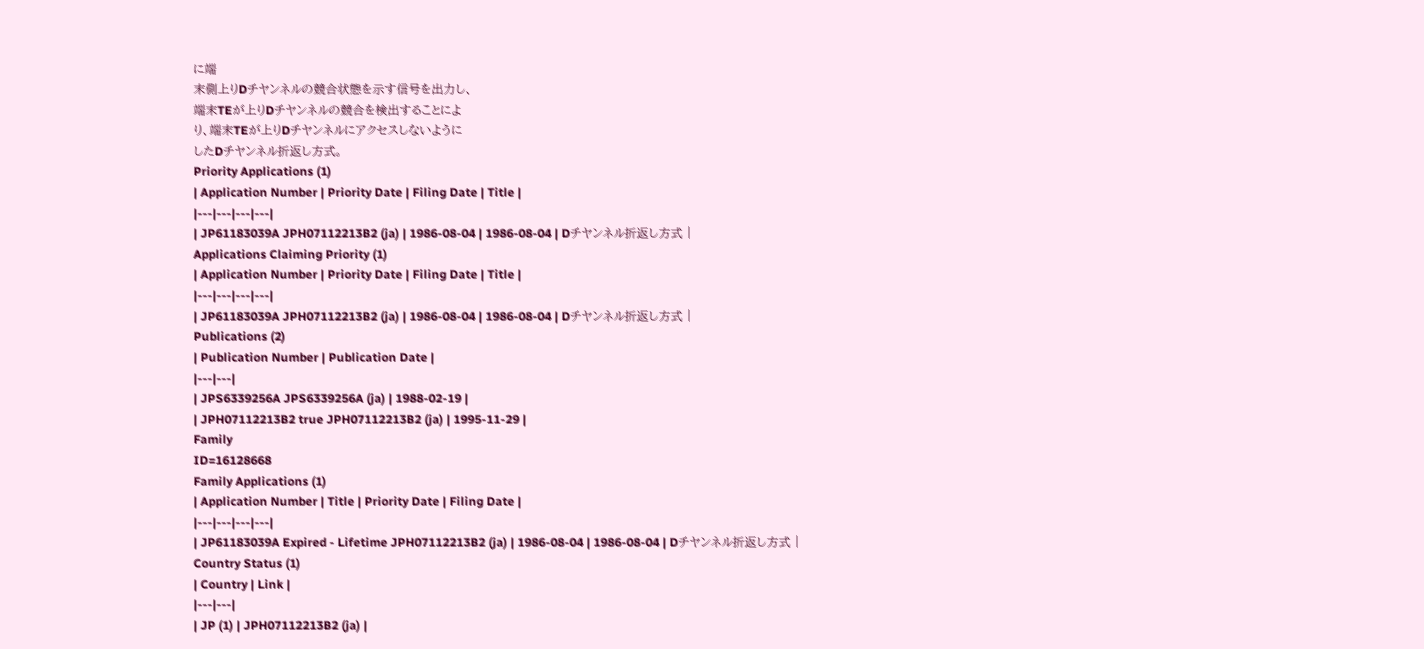に端
末側上りDチヤンネルの競合状態を示す信号を出力し、
端末TEが上りDチヤンネルの競合を検出することによ
り、端末TEが上りDチヤンネルにアクセスしないように
したDチヤンネル折返し方式。
Priority Applications (1)
| Application Number | Priority Date | Filing Date | Title |
|---|---|---|---|
| JP61183039A JPH07112213B2 (ja) | 1986-08-04 | 1986-08-04 | Dチヤンネル折返し方式 |
Applications Claiming Priority (1)
| Application Number | Priority Date | Filing Date | Title |
|---|---|---|---|
| JP61183039A JPH07112213B2 (ja) | 1986-08-04 | 1986-08-04 | Dチヤンネル折返し方式 |
Publications (2)
| Publication Number | Publication Date |
|---|---|
| JPS6339256A JPS6339256A (ja) | 1988-02-19 |
| JPH07112213B2 true JPH07112213B2 (ja) | 1995-11-29 |
Family
ID=16128668
Family Applications (1)
| Application Number | Title | Priority Date | Filing Date |
|---|---|---|---|
| JP61183039A Expired - Lifetime JPH07112213B2 (ja) | 1986-08-04 | 1986-08-04 | Dチヤンネル折返し方式 |
Country Status (1)
| Country | Link |
|---|---|
| JP (1) | JPH07112213B2 (ja) |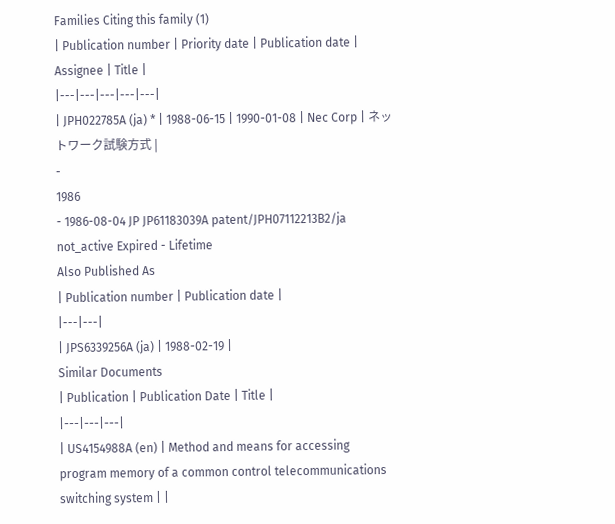Families Citing this family (1)
| Publication number | Priority date | Publication date | Assignee | Title |
|---|---|---|---|---|
| JPH022785A (ja) * | 1988-06-15 | 1990-01-08 | Nec Corp | ネットワーク試験方式 |
-
1986
- 1986-08-04 JP JP61183039A patent/JPH07112213B2/ja not_active Expired - Lifetime
Also Published As
| Publication number | Publication date |
|---|---|
| JPS6339256A (ja) | 1988-02-19 |
Similar Documents
| Publication | Publication Date | Title |
|---|---|---|
| US4154988A (en) | Method and means for accessing program memory of a common control telecommunications switching system | |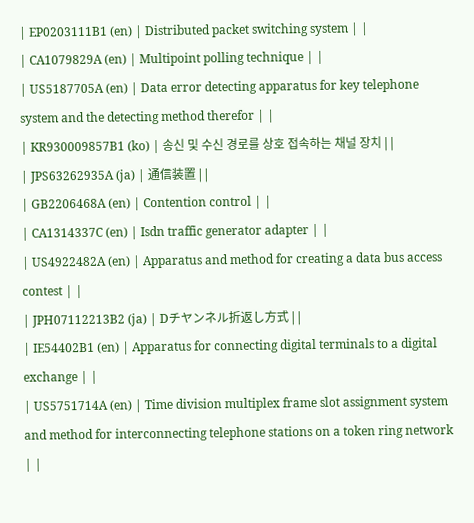| EP0203111B1 (en) | Distributed packet switching system | |
| CA1079829A (en) | Multipoint polling technique | |
| US5187705A (en) | Data error detecting apparatus for key telephone system and the detecting method therefor | |
| KR930009857B1 (ko) | 송신 및 수신 경로를 상호 접속하는 채널 장치 | |
| JPS63262935A (ja) | 通信装置 | |
| GB2206468A (en) | Contention control | |
| CA1314337C (en) | Isdn traffic generator adapter | |
| US4922482A (en) | Apparatus and method for creating a data bus access contest | |
| JPH07112213B2 (ja) | Dチヤンネル折返し方式 | |
| IE54402B1 (en) | Apparatus for connecting digital terminals to a digital exchange | |
| US5751714A (en) | Time division multiplex frame slot assignment system and method for interconnecting telephone stations on a token ring network | |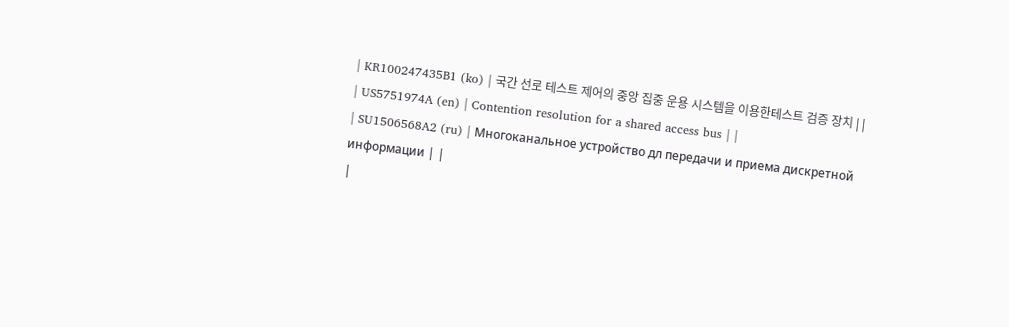| KR100247435B1 (ko) | 국간 선로 테스트 제어의 중앙 집중 운용 시스템을 이용한테스트 검증 장치 | |
| US5751974A (en) | Contention resolution for a shared access bus | |
| SU1506568A2 (ru) | Многоканальное устройство дл передачи и приема дискретной информации | |
|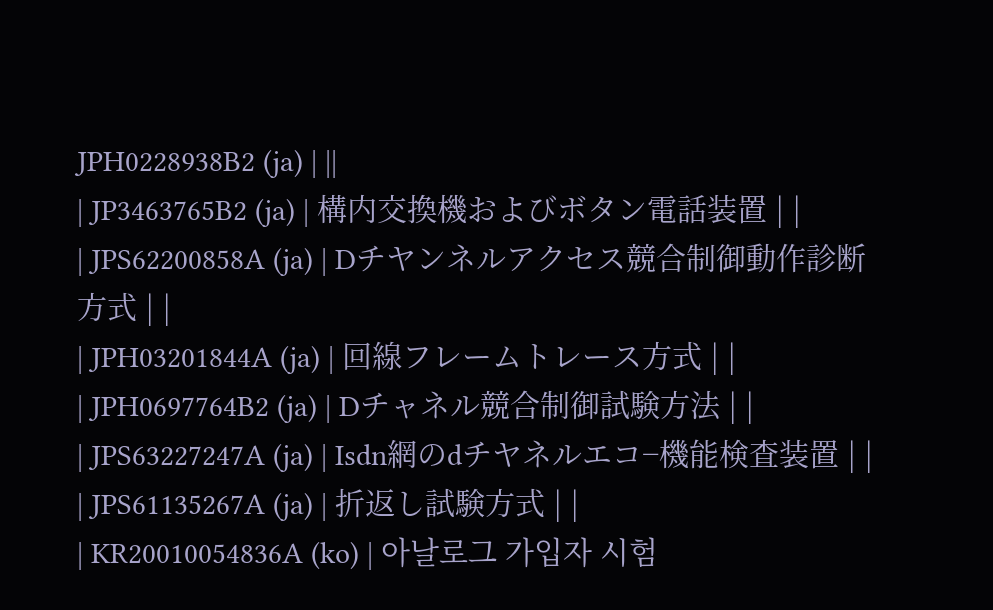JPH0228938B2 (ja) | ||
| JP3463765B2 (ja) | 構内交換機およびボタン電話装置 | |
| JPS62200858A (ja) | Dチヤンネルアクセス競合制御動作診断方式 | |
| JPH03201844A (ja) | 回線フレームトレース方式 | |
| JPH0697764B2 (ja) | Dチャネル競合制御試験方法 | |
| JPS63227247A (ja) | Isdn網のdチヤネルエコ−機能検査装置 | |
| JPS61135267A (ja) | 折返し試験方式 | |
| KR20010054836A (ko) | 아날로그 가입자 시험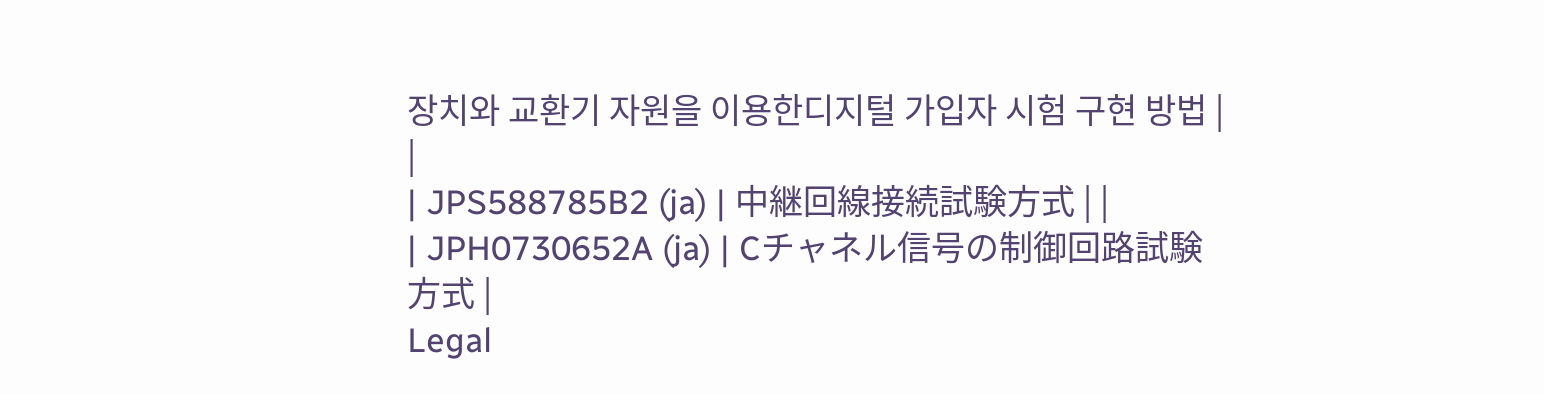장치와 교환기 자원을 이용한디지털 가입자 시험 구현 방법 | |
| JPS588785B2 (ja) | 中継回線接続試験方式 | |
| JPH0730652A (ja) | Cチャネル信号の制御回路試験方式 |
Legal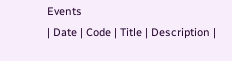Events
| Date | Code | Title | Description |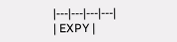|---|---|---|---|
| EXPY |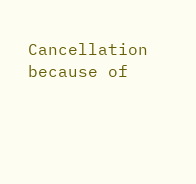Cancellation because of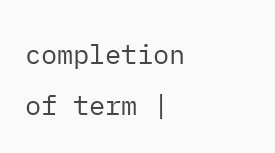completion of term |